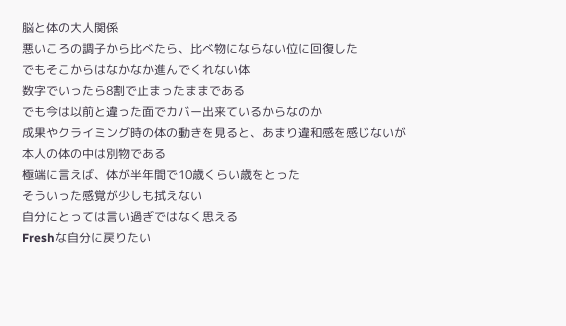脳と体の大人関係
悪いころの調子から比べたら、比べ物にならない位に回復した
でもそこからはなかなか進んでくれない体
数字でいったら8割で止まったままである
でも今は以前と違った面でカバー出来ているからなのか
成果やクライミング時の体の動きを見ると、あまり違和感を感じないが
本人の体の中は別物である
極端に言えば、体が半年間で10歳くらい歳をとった
そういった感覚が少しも拭えない
自分にとっては言い過ぎではなく思える
Freshな自分に戻りたい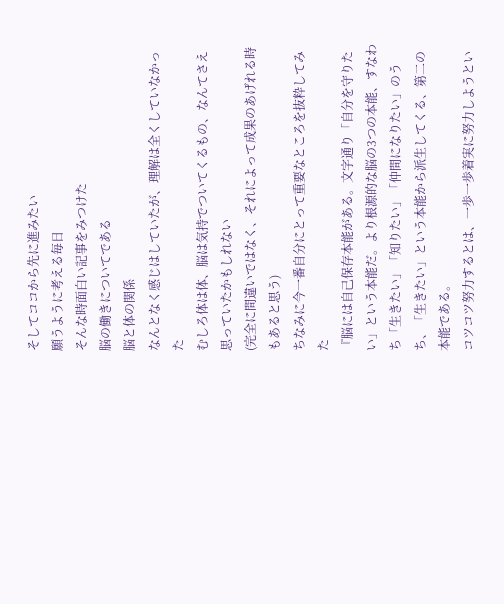そしてココから先に進みたい
願うように考える毎日
そんな時面白い記事をみつけた
脳の働きについてである
脳と体の関係
なんとなく感じはしていたが、理解は全くしていなかった
むしろ体は体、脳は気持でついてくるもの、なんてさえ思っていたかもしれない
(完全に間違いではなく、それによって成果のあげれる時もあると思う)
ちなみに今一番自分にとって重要なところを抜粋してみた
『脳には自己保存本能がある。文字通り「自分を守りたい」という本能だ。より根源的な脳の3つの本能、すなわち「生きたい」「知りたい」「仲間になりたい」のうち、「生きたい」という本能から派生してくる、第二の本能である。
コツコツ努力するとは、一歩一歩着実に努力しようとい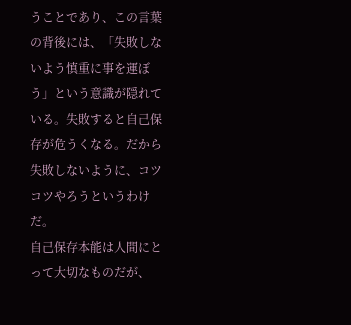うことであり、この言葉の背後には、「失敗しないよう慎重に事を運ぼう」という意識が隠れている。失敗すると自己保存が危うくなる。だから失敗しないように、コツコツやろうというわけだ。
自己保存本能は人間にとって大切なものだが、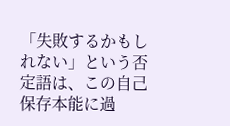「失敗するかもしれない」という否定語は、この自己保存本能に過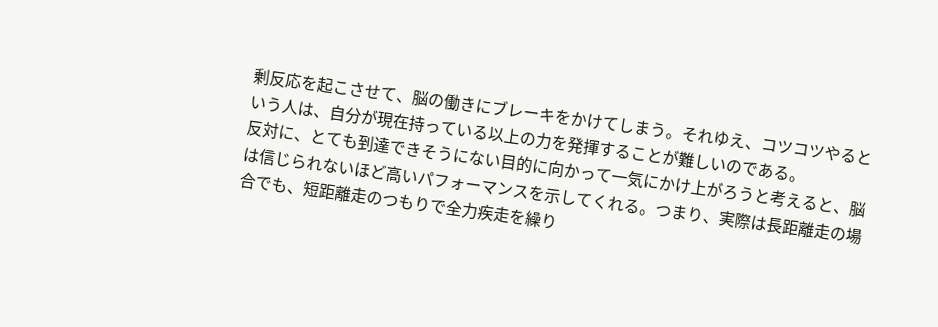剰反応を起こさせて、脳の働きにブレーキをかけてしまう。それゆえ、コツコツやるという人は、自分が現在持っている以上の力を発揮することが難しいのである。
反対に、とても到達できそうにない目的に向かって一気にかけ上がろうと考えると、脳は信じられないほど高いパフォーマンスを示してくれる。つまり、実際は長距離走の場合でも、短距離走のつもりで全力疾走を繰り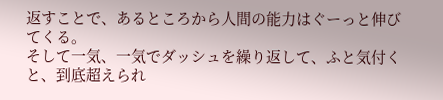返すことで、あるところから人間の能力はぐーっと伸びてくる。
そして一気、一気でダッシュを繰り返して、ふと気付くと、到底超えられ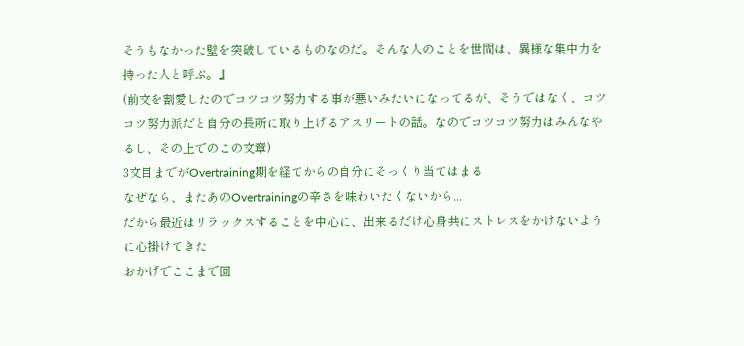そうもなかった壁を突破しているものなのだ。そんな人のことを世間は、異様な集中力を持った人と呼ぶ。』
(前文を割愛したのでコツコツ努力する事が悪いみたいになってるが、そうではなく、コツコツ努力派だと自分の長所に取り上げるアスリートの話。なのでコツコツ努力はみんなやるし、その上でのこの文章)
3文目までがOvertraining期を経てからの自分にそっくり当てはまる
なぜなら、またあのOvertrainingの辛さを味わいたくないから...
だから最近はリラックスすることを中心に、出来るだけ心身共にストレスをかけないように心掛けてきた
おかげでここまで回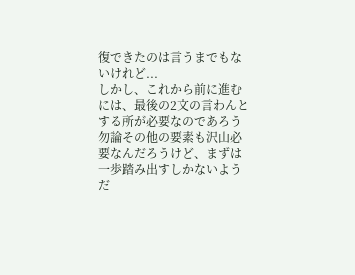復できたのは言うまでもないけれど...
しかし、これから前に進むには、最後の2文の言わんとする所が必要なのであろう
勿論その他の要素も沢山必要なんだろうけど、まずは一歩踏み出すしかないようだ